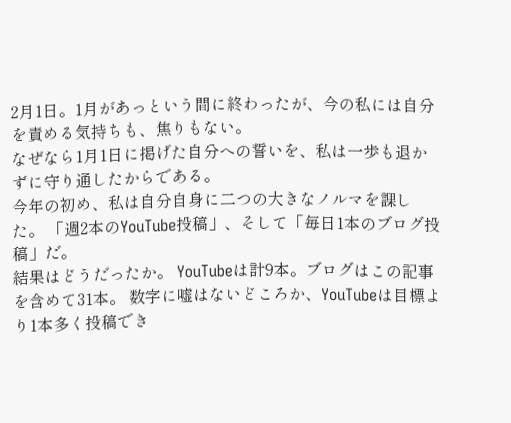2月1日。1月があっという間に終わったが、今の私には自分を責める気持ちも、焦りもない。
なぜなら1月1日に掲げた自分への誓いを、私は一歩も退かずに守り通したからである。
今年の初め、私は自分自身に二つの大きなノルマを課した。 「週2本のYouTube投稿」、そして「毎日1本のブログ投稿」だ。
結果はどうだったか。 YouTubeは計9本。ブログはこの記事を含めて31本。 数字に嘘はないどころか、YouTubeは目標より1本多く投稿でき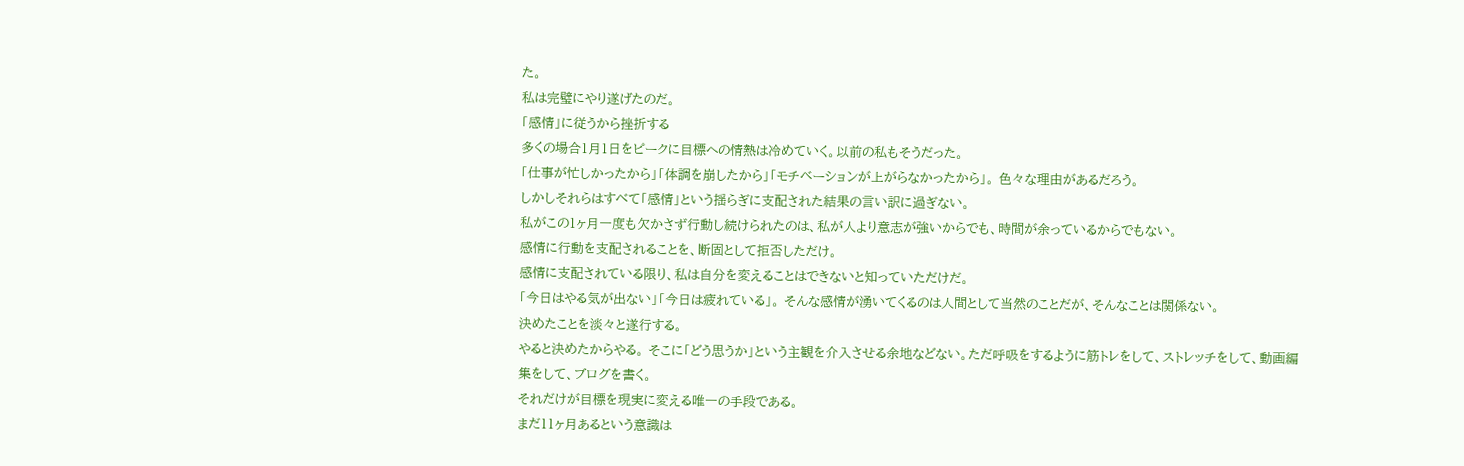た。
私は完璧にやり遂げたのだ。
「感情」に従うから挫折する
多くの場合1月1日をピークに目標への情熱は冷めていく。以前の私もそうだった。
「仕事が忙しかったから」「体調を崩したから」「モチベーションが上がらなかったから」。 色々な理由があるだろう。
しかしそれらはすべて「感情」という揺らぎに支配された結果の言い訳に過ぎない。
私がこの1ヶ月一度も欠かさず行動し続けられたのは、私が人より意志が強いからでも、時間が余っているからでもない。
感情に行動を支配されることを、断固として拒否しただけ。
感情に支配されている限り、私は自分を変えることはできないと知っていただけだ。
「今日はやる気が出ない」「今日は疲れている」。 そんな感情が湧いてくるのは人間として当然のことだが、そんなことは関係ない。
決めたことを淡々と遂行する。
やると決めたからやる。 そこに「どう思うか」という主観を介入させる余地などない。ただ呼吸をするように筋トレをして、ストレッチをして、動画編集をして、ブログを書く。
それだけが目標を現実に変える唯一の手段である。
まだ11ヶ月あるという意識は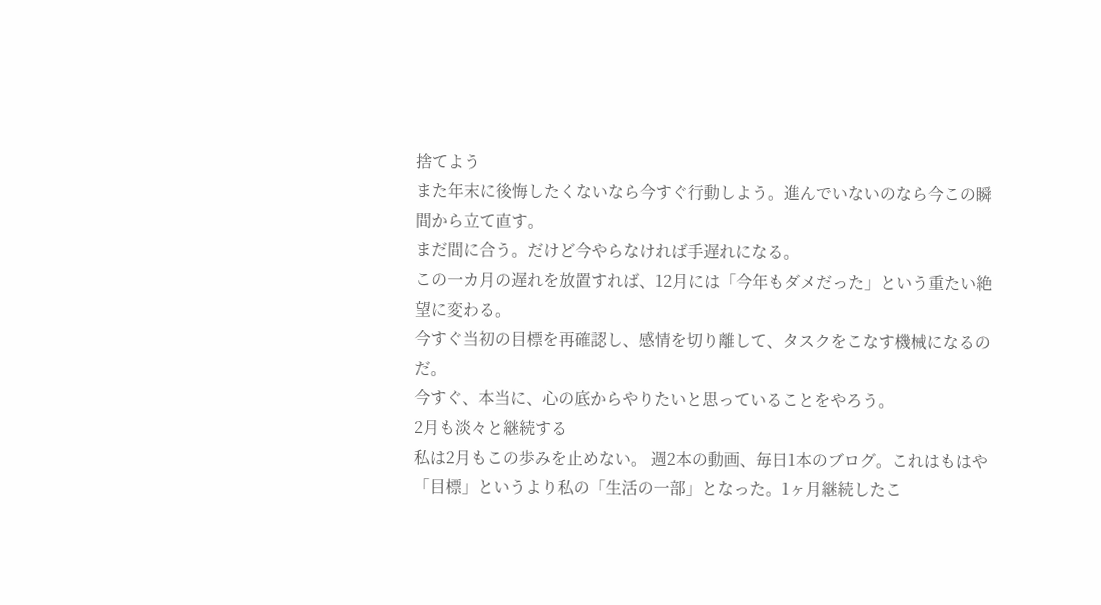捨てよう
また年末に後悔したくないなら今すぐ行動しよう。進んでいないのなら今この瞬間から立て直す。
まだ間に合う。だけど今やらなければ手遅れになる。
この一カ月の遅れを放置すれば、12月には「今年もダメだった」という重たい絶望に変わる。
今すぐ当初の目標を再確認し、感情を切り離して、タスクをこなす機械になるのだ。
今すぐ、本当に、心の底からやりたいと思っていることをやろう。
2月も淡々と継続する
私は2月もこの歩みを止めない。 週2本の動画、毎日1本のブログ。これはもはや「目標」というより私の「生活の一部」となった。1ヶ月継続したこ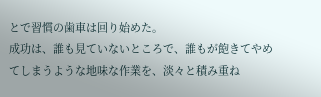とで習慣の歯車は回り始めた。
成功は、誰も見ていないところで、誰もが飽きてやめてしまうような地味な作業を、淡々と積み重ね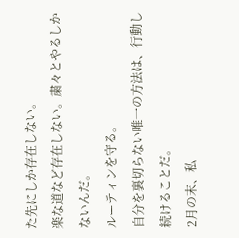た先にしか存在しない。
楽な道など存在しない。粛々とやるしかないんだ。
ルーティンを守る。
自分を裏切らない唯一の方法は、行動し続けることだ。
2月の末、私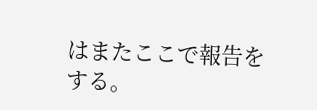はまたここで報告をする。